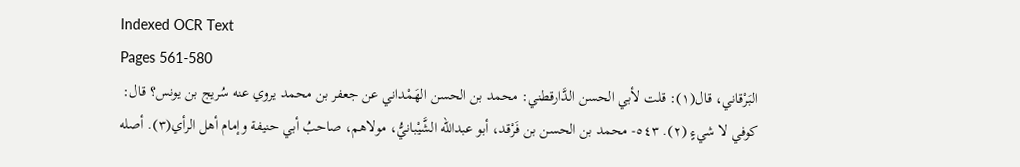Indexed OCR Text
Pages 561-580
البَرْقاني، قال(١): قلت لأبي الحسن الدَّارقطني: محمد بن الحسن الهَمْداني عن جعفر بن محمد يروي عنه سُريج بن يونس؟ قال: كوفي لا شيءٍ (٢). ٥٤٣- محمد بن الحسن بن فَرْقد، أبو عبدالله الشَّيْبانيُّ، مولاهم، صاحبُ أبي حنيفة وإمام أهل الرأي(٣). أصله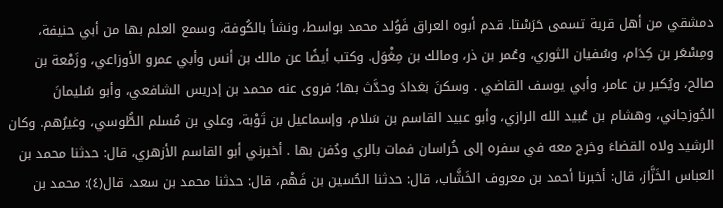دمشقي من أهل قرية تسمى حَرَسْتا. قدم أبوه العراق فَوُلد محمد بواسط، ونشأ بالكُوفة، وسمع العلم بها من أبي حنيفة، ومِسْعَر بن كِدَام، وسُفيان الثوري، وعُمر بن ذر، ومالك بن مِغْوَل. وكتب أيضًا عن مالك بن أنس وأبي عمرو الأوزاعي، وزَمْعة بن صالح، ويُكير بن عامر، وأبي يوسف القاضي . وسكنَ بغدادَ وحدَّث بها؛ فروى عنه محمد بن إدريس الشافعي، وأبو سُليمانَ الجُوزجاني، وهشام بن عُبيد الله الرازي، وأبو عبيد القاسم بن سَلام، وإسماعيل بن تَوْبة، وعلي بن مُسلم الطُّوسي، وغيرُهم. وكان الرشيد ولاه القضاءَ وخرج معه في سفره إلى خُراسان فمات بالري ودُفن بها . أخبرني أبو القاسم الأزهري، قال: حدثنا محمد بن العباس الخَزَّاز، قال: أخبرنا أحمد بن معروف الخَشَّاب، قال: حدثنا الحُسين بن فَهْم، قال: حدثنا محمد بن سعد، قال(٤): محمد بن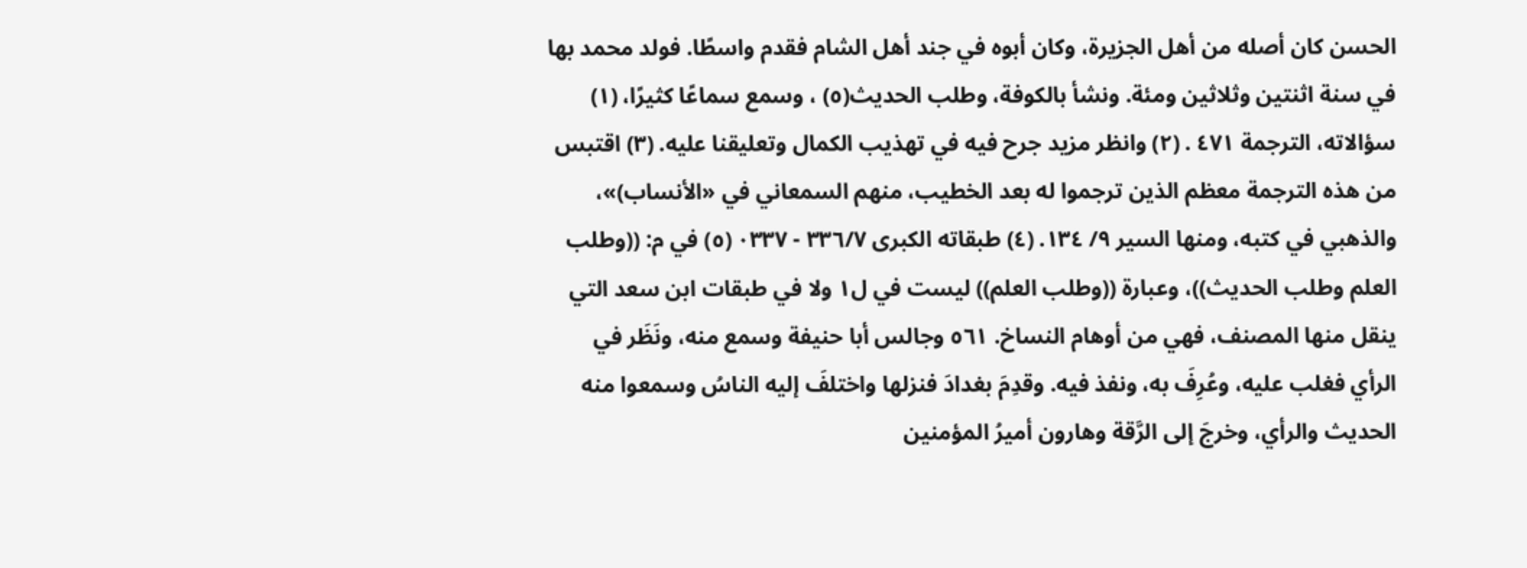الحسن كان أصله من أهل الجزيرة، وكان أبوه في جند أهل الشام فقدم واسطًا. فولد محمد بها في سنة اثنتين وثلاثين ومئة. ونشأ بالكوفة، وطلب الحديث(٥) ، وسمع سماعًا كثيرًا، (١) سؤالاته، الترجمة ٤٧١ . (٢) وانظر مزيد جرح فيه في تهذيب الكمال وتعليقنا عليه. (٣) اقتبس من هذه الترجمة معظم الذين ترجموا له بعد الخطيب، منهم السمعاني في «الأنساب)»، والذهبي في كتبه، ومنها السير ٩/ ١٣٤. (٤) طبقاته الكبرى ٣٣٦/٧ - ٠٣٣٧ (٥) في م: ((وطلب العلم وطلب الحديث))، وعبارة ((وطلب العلم)) ليست في ل١ ولا في طبقات ابن سعد التي ينقل منها المصنف، فهي من أوهام النساخ. ٥٦١ وجالس أبا حنيفة وسمع منه، ونَظَر في الرأي فغلب عليه، وعُرِفَ به، ونفذ فيه. وقدِمَ بغدادَ فنزلها واختلفَ إليه الناسُ وسمعوا منه الحديث والرأي، وخرجَ إلى الرَّقة وهارون أميرُ المؤمنين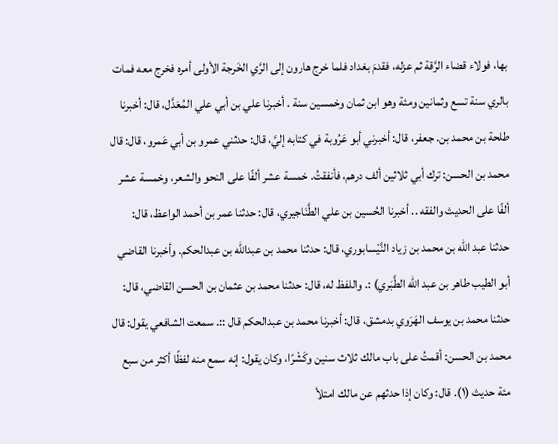بها، فولاء قضاء الرَّقة ثم عزله، فقدمَ بغداد فلما خرج هارون إلى الرَّي الخَرجة الأولى أمره فخرج معه فمات بالري سنة تسع وثمانين ومئة وهو ابن ثمان وخمسين سنة . أخبرنا علي بن أبي علي المُعَدَّل، قال: أخبرنا طلحة بن محمد بن. جعفر، قال: أخبرني أبو عَرُوبة في كتابه إليَّ، قال: حدثني عمرو بن أبي عَمرو، قال: قال محمد بن الحسن: ترك أبي ثلاثين ألف درهم، فأنفقتُ. خمسة عشر ألفًا على النحو والشعر، وخمسة عشر ألفًا على الحديث والفقه .. أخبرنا الحُسين بن علي الطَّنَاجيري، قال: حدثنا عمر بن أحمد الواعظ، قال: حدثنا عبد الله بن محمد بن زياد النَّيْسابوري، قال: حدثنا محمد بن عبدالله بن عبدالحكم. وأخبرنا القاضي أبو الطيب طاهر بن عبد الله الطَّبَري) :. واللفظ له، قال: حدثنا محمد بن عثمان بن الحسن القاضي، قال: حدثنا محمد بن يوسف الهَرَوي بدمشق، قال: أخبرنا محمد بن عبدالحكم قال ::. سمعت الشافعي يقول: قال محمد بن الحسن: أقمتُ على باب مالك ثلاث سنين وكَشْرًا، وكان يقول: إنه سمع منه لفظًا أكثر من سبع مئة حديث (١). قال: وكان إذا حدثهم عن مالك امتلأ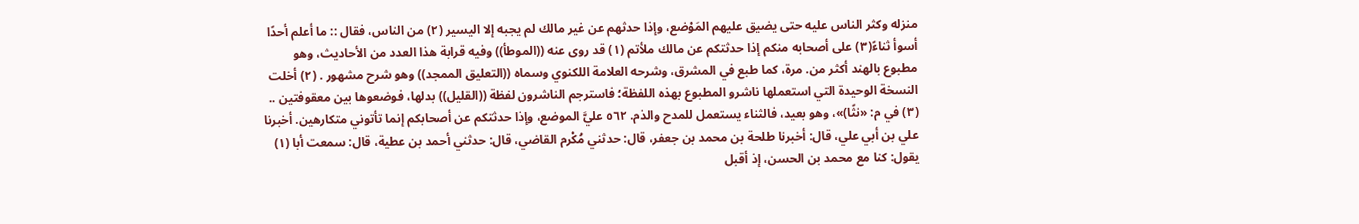منزله وكثر الناس عليه حتى يضيق عليهم المَوْضع، وإذا حدثهم عن غير مالك لم يجبه إلا اليسير (٢) من الناس، فقال :: ما أعلم أحدًا أسوأ ثناءً(٣) على أصحابه منكم إذا حدثتكم عن مالك ملأتم (١) قد روى عنه ((الموطأ)) وفيه قرابة هذا العدد من الأحاديث، وهو مطبوع بالهند أكثر من. مرة، كما طبع في المشرق، وشرحه العلامة اللكنوي وسماه ((التعليق الممجد)) وهو شرح مشهور . (٢) أخلت النسخة الوحيدة التي استعملها ناشرو المطبوع بهذه اللفظة؛ فاسترجم الناشرون لفظة ((القليل)) بدلها، فوضعوها بين معقوفتين .. (٣) في م: «نثًا)»، وهو بعيد، فالثناء يستعمل للمدح والذم. ٥٦٢ عليَّ الموضع، وإذا حدثتكم عن أصحابكم إنما تأتوني متكارهين. أخبرنا علي بن أبي علي، قال: أخبرنا طلحة بن محمد بن جعفر، قال: حدثني مُكْرم القاضي، قال: حدثني أحمد بن عطية، قال: سمعت أبا (١) يقول: كنا مع محمد بن الحسن، إذ أقبل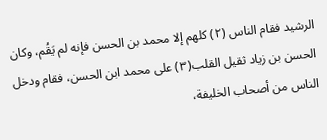الرشيد فقام الناس (٢) كلهم إلا محمد بن الحسن فإنه لم يَقُم، وكان الحسن بن زياد ثقيل القلب(٣) على محمد ابن الحسن، فقام ودخل الناس من أصحاب الخليفة،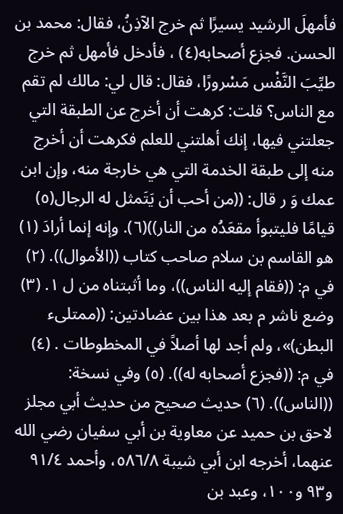فأمهلَ الرشيد يسيرًا ثم خرج الآذِنُ، فقال: محمد بن الحسن. فجزع أصحابه(٤) ، فأدخل فأمهل ثم خرج طيِّبَ النَّفْس مَسْرورًا، فقال: قال لي: مالك لم تقم مع الناس؟ قلت: كرهت أن أخرج عن الطبقة التي جعلتني فيها، إنك أهلتني للعلم فكرهت أن أخرج منه إلى طبقة الخدمة التي هي خارجة منه، وإن ابن عمك وَ ر قال: ((من أحب أن يَتَمثل له الرجال(٥) قيامًا فليتبوأ مقعَدُه من النار))(٦). وإنه إنما أرادَ (١) هو القاسم بن سلام صاحب كتاب ((الأموال)). (٢) في م: ((فقام إليه الناس))، وما أثبتناه من ل ١. (٣) وضع ناشر م بعد هذا بين عضادتين: ((ممتلىء البطن)»، ولم أجد لها أصلاً في المخطوطات . (٤) في م: ((فجزع أصحابه له)). (٥) وفي نسخة: ((الناس)). (٦) حديث صحيح من حديث أبي مجلز لاحق بن حميد عن معاوية بن أبي سفيان رضي الله عنهما، أخرجه ابن أبي شيبة ٥٨٦/٨، وأحمد ٩١/٤ و٩٣ و١٠٠، وعبد بن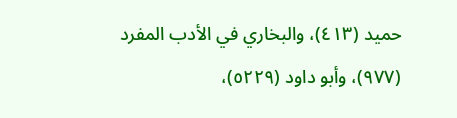حميد (٤١٣)، والبخاري في الأدب المفرد (٩٧٧)، وأبو داود (٥٢٢٩)،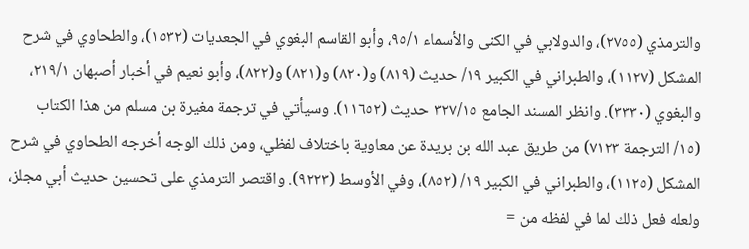والترمذي (٢٧٥٥)، والدولابي في الكنى والأسماء ٩٥/١، وأبو القاسم البغوي في الجعديات (١٥٣٢)، والطحاوي في شرح المشكل (١١٢٧)، والطبراني في الكبير ١٩/ حديث (٨١٩) و(٨٢٠) و(٨٢١) و(٨٢٢)، وأبو نعيم في أخبار أصبهان ٢١٩/١، والبغوي (٣٣٣٠). وانظر المسند الجامع ٣٢٧/١٥ حديث (١١٦٥٢). وسيأتي في ترجمة مغيرة بن مسلم من هذا الكتاب (١٥/ الترجمة ٧١٢٣) من طريق عبد الله بن بريدة عن معاوية باختلاف لفظي، ومن ذلك الوجه أخرجه الطحاوي في شرح المشكل (١١٢٥)، والطبراني في الكبير ١٩/ (٨٥٢)، وفي الأوسط (٩٢٢٣). واقتصر الترمذي على تحسين حديث أبي مجلز، ولعله فعل ذلك لما في لفظه من =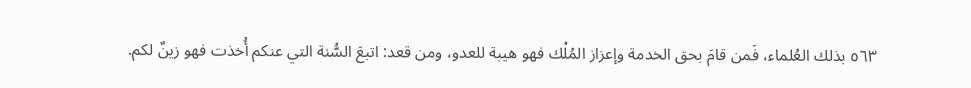٥٦٣ بذلك العُلماء، فَمن قامَ بحق الخدمة وإعزاز المُلْك فهو هيبة للعدو، ومن قعد: اتبعَ السُّنة التي عنكم أُخذت فهو زينٌ لكم.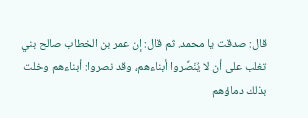قال: صدقت يا محمد. ثم قال: إن عمر بن الخطاب صالح بني تغلب على أن لا يُنَصِّروا أبناءهم، وقد نصروا: أبناءهم وخلت بذلك دماؤهم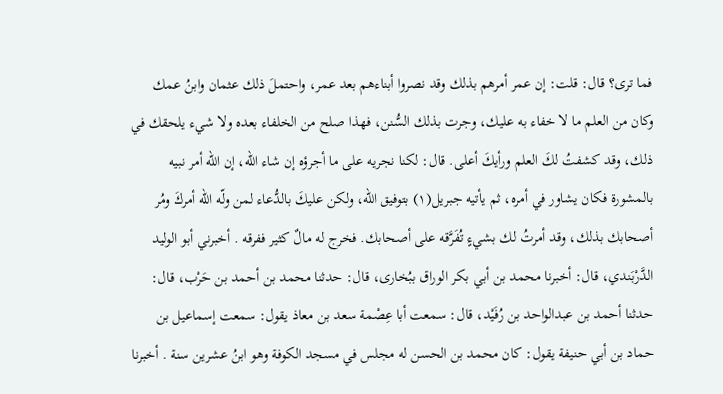فما ترى؟ قال: قلت: إن عمر أمرهم بذلك وقد نصروا أبناءهم بعد عمر، واحتملَ ذلك عثمان وابنُ عمك وكان من العلم ما لا خفاء به عليك، وجرت بذلك السُّنن، فهذا صلح من الخلفاء بعده ولا شيء يلحقك في ذلك، وقد كشفتُ لكَ العلم ورأيكَ أعلى. قال: لكنا نجريه على ما أجرؤه إن شاء الله، إن الله أمر نبيه بالمشورة فكان يشاور في أمره، ثم يأتيه جبريل(١) بتوفيق الله، ولكن عليكَ بالدُّعاء لمن ولّه الله أمركَ ومُر أصحابك بذلك، وقد أمرتُ لك بشيءٍ تُفَرَّقه على أصحابك. فخرج له مالٌ كثير ففرقه . أخبرني أبو الوليد الدَّرْبَندي، قال: أخبرنا محمد بن أبي بكر الوراق ببُخارى، قال: حدثنا محمد بن أحمد بن حَرْب، قال: حدثنا أحمد بن عبدالواحد بن رُفَيْد، قال: سمعت أبا عِصْمة سعد بن معاذ يقول: سمعت إسماعيل بن حماد بن أبي حنيفة يقول: كان محمد بن الحسن له مجلس في مسجد الكوفة وهو ابنُ عشرين سنة . أخبرنا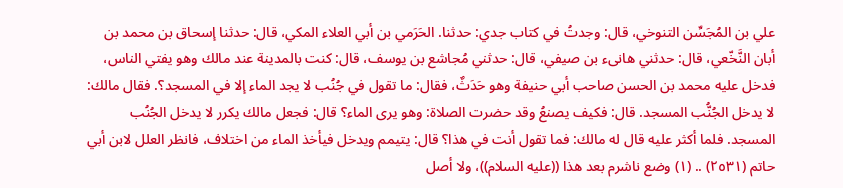علي بن المُجَسِّن التنوخي، قال: وجدتُ في كتاب جدي: حدثنا. الحَرَمي بن أبي العلاء المكي، قال: حدثنا إسحاق بن محمد بن أبان النَّخّعي، قال: حدثني هانیء بن صيفي، قال: حدثني مُجاشع بن يوسف، قال: كنت بالمدينة عند مالك وهو يفتي الناس، فدخل عليه محمد بن الحسن صاحب أبي حنيفة وهو حَدَثٌ، فقال: ما تقول في جُنُب لا يجد الماء إلا في المسجد؟. فقال مالك: لا يدخل الجُنُّب المسجد. قال: فكيف يصنعُ وقد حضرت الصلاة: وهو يرى الماء؟ قال: فجعل مالك يكرر لا يدخل الجُنُب المسجد. فلما أكثر عليه قال له مالك: فما تقول أنت في هذا؟ قال: يتيمم ويدخل فيأخذ الماء من اختلاف، فانظر العلل لابن أبي حاتم (٢٥٣١) .. (١) وضع ناشرم بعد هذا ((عليه السلام))، ولا أصل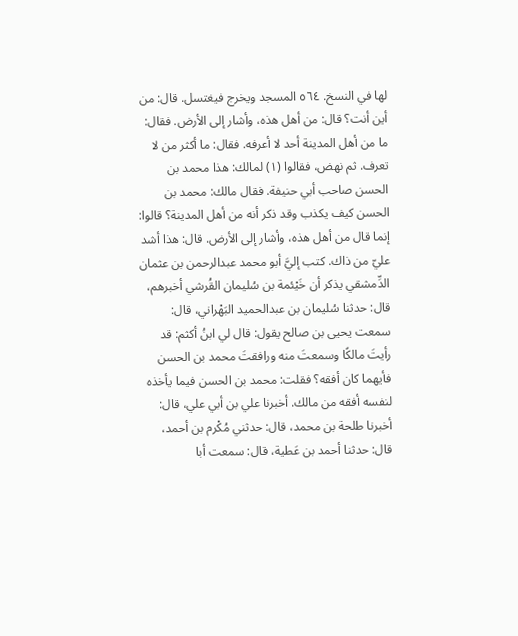لها في النسخ. ٥٦٤ المسجد ويخرج فيغتسل. قال: من أين أنت؟ قال: من أهل هذه، وأشار إلى الأرض. فقال: ما من أهل المدينة أحد لا أعرفه. فقال: ما أكثر من لا تعرف. ثم نهض، فقالوا (١) لمالك: هذا محمد بن الحسن صاحب أبي حنيفة. فقال مالك: محمد بن الحسن كيف يكذب وقد ذكر أنه من أهل المدينة؟ قالوا: إنما قال من أهل هذه، وأشار إلى الأرض. قال: هذا أشد عليّ من ذاك. كتب إليَّ أبو محمد عبدالرحمن بن عثمان الدِّمشقي يذكر أن خَيْئمة بن سُليمان القُرشي أخبرهم، قال: حدثنا سُليمان بن عبدالحميد البَهْراني، قال: سمعت يحيى بن صالح يقول: قال لي ابنُ أكثم: قد رأيتَ مالكًا وسمعتَ منه ورافقتَ محمد بن الحسن فأيهما كان أفقه؟ فقلت: محمد بن الحسن فيما يأخذه لنفسه أفقه من مالك. أخبرنا علي بن أبي علي، قال: أخبرنا طلحة بن محمد، قال: حدثني مُكْرم بن أحمد، قال: حدثنا أحمد بن عَطية، قال: سمعت أبا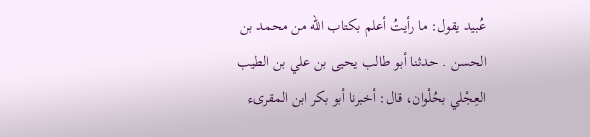عُبيد يقول: ما رأيتُ أعلم بكتاب الله من محمد بن الحسن . حدثنا أبو طالب يحيى بن علي بن الطيب العِجْلي بحُلْوان، قال: أخبرنا أبو بكر ابن المقرىء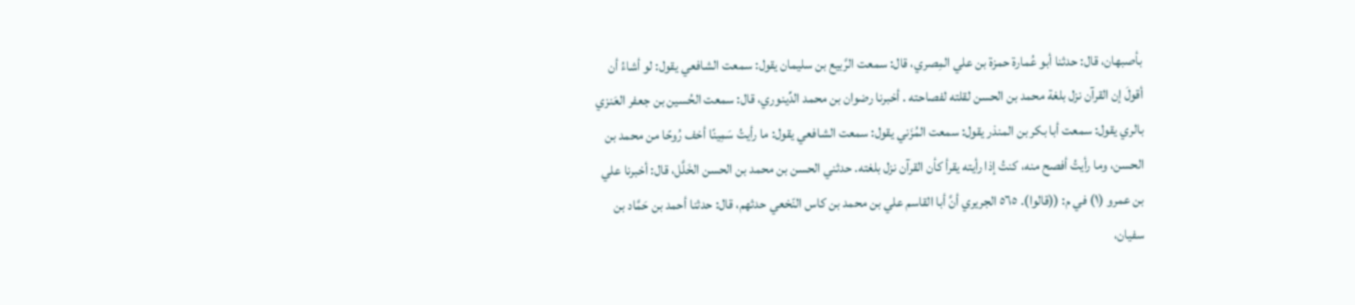بأصبهان، قال: حدثنا أبو عُمارة حمزة بن علي المِصري، قال: سمعت الرَّبيع بن سليمان يقول: سمعت الشافعي يقول: لو أشاءُ أن أقولَ إن القرآن نزل بلغة محمد بن الحسن لقلته لفصاحته . أخبرنا رضوان بن محمد الدِّينوري، قال: سمعت الحُسين بن جعفر العَنزي بالري يقول: سمعت أبا بكر بن المنذر يقول: سمعت المُزَني يقول: سمعت الشافعي يقول: ما رأيتُ سَمِينًا أخف رُوحًا من محمد بن الحسن، وما رأيتُ أفصح منه، كنتُ إذا رأيته يقرأ كأن القرآن نزل بلغته. حدثني الحسن بن محمد بن الحسن الخَلَّل، قال: أخبرنا علي بن عمرو (١) في م: ((قالوا). ٥٦٥ الجریري أنَّ أبا القاسم علي بن محمد بن کاس النّخعي حدثھم، قال: حدثنا أحمد بن حَمَّاد بن سفيان،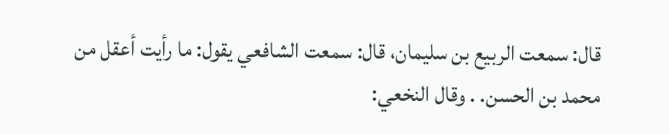قال: سمعت الربيع بن سليمان، قال: سمعت الشافعي يقول: ما رأيت أعقل من محمد بن الحسن. . وقال النخعي: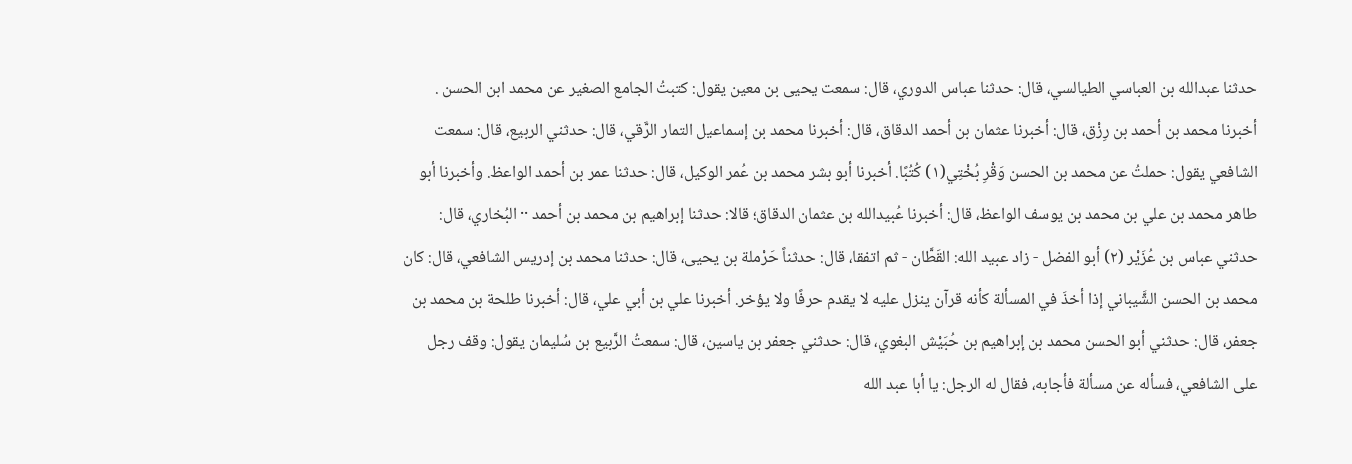حدثنا عبدالله بن العباسي الطيالسي، قال: حدثنا عباس الدوري، قال: سمعت يحيى بن معين يقول: كتبتُ الجامع الصغير عن محمد ابن الحسن . أخبرنا محمد بن أحمد بن رِزْق، قال: أخبرنا عثمان بن أحمد الدقاق، قال: أخبرنا محمد بن إسماعيل التمار الرَّقي، قال: حدثني الربيع، قال: سمعت الشافعي يقول: حملتُ عن محمد بن الحسن وَقْرِ بُخْتِي(١) كُتُبًا. أخبرنا أبو بشر محمد بن عُمر الوكيل، قال: حدثنا عمر بن أحمد الواعظ. وأخبرنا أبو طاهر محمد بن علي بن محمد بن يوسف الواعظ، قال: أخبرنا عُبيدالله بن عثمان الدقاق؛ قالا: حدثنا إبراهيم بن محمد بن أحمد ·· البُخاري، قال: حدثني عباس بن عُزَيْر (٢) أبو الفضل - زاد عبيد الله: القَطَّان - ثم اتفقا، قال: حدثناً حَرْملة بن يحيى، قال: حدثنا محمد بن إدريس الشافعي، قال: كان محمد بن الحسن الشَّيباني إذا أخذَ في المسألة كأنه قرآن ينزل عليه لا يقدم حرفًا ولا يؤخر. أخبرنا علي بن أبي علي، قال: أخبرنا طلحة بن محمد بن جعفر، قال: حدثني أبو الحسن محمد بن إبراهيم بن حُبَيْش البغوي، قال: حدثني جعفر بن ياسين، قال: سمعتُ الرَّبيع بن سُليمان يقول: وقف رجل على الشافعي، فسأله عن مسألة فأجابه، فقال له الرجل: يا أبا عبد الله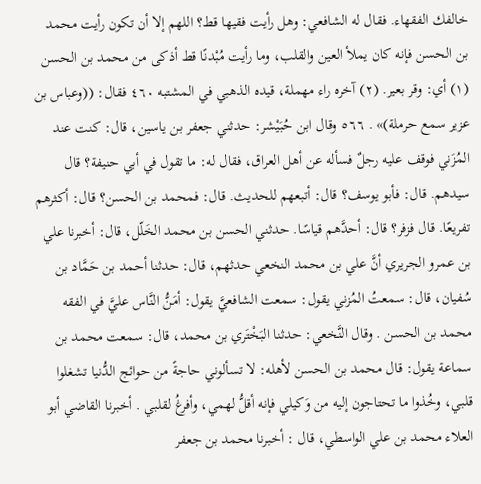خالفك الفقهاء. فقال له الشافعي: وهل رأيت فقيها قط؟ اللهم إلا أن تكون رأيت محمد بن الحسن فإنه كان يملأ العين والقلب، وما رأيت مُبْدنًا قط أذكى من محمد بن الحسن (١) أي: وقر بعير. (٢) آخره راء مهملة، قيده الذهبي في المشتبه ٤٦٠ فقال: ((وعباس بن عزير سمع حرملة)» . ٥٦٦ وقال ابن حُبَيْشر: حدثني جعفر بن ياسين، قال: كنت عند المُزَني فوقف عليه رجلٌ فسأله عن أهل العراق، فقال له: ما تقول في أبي حنيفة؟ قال سيدهم. قال: فأبو يوسف؟ قال: أتبعهم للحديث. قال: فمحمد بن الحسن؟ قال: أكثرهم تفريعًا. قال فزفر؟ قال: أحدَّهم قياسًا. حدثني الحسن بن محمد الخَلّل، قال: أخبرنا علي بن عمرو الجريري أنَّ علي بن محمد النخعي حدثهم، قال: حدثنا أحمد بن حَمَّاد بن سُفيان، قال: سمعتُ المُزني يقول: سمعت الشافعيَّ يقول: أمَنُّ النَّاس عليَّ في الفقه محمد بن الحسن . وقال النَّخعي: حدثنا البَخْتَري بن محمد، قال: سمعت محمد بن سماعة يقول: قال محمد بن الحسن لأهله: لا تسألوني حاجةً من حوائج الدُّنيا تشغلوا قلبي، وخُذوا ما تحتاجون إليه من وَكيلي فإنه أقلُّ لهمي، وأفرغُ لقلبي . أخبرنا القاضي أبو العلاء محمد بن علي الواسطي، قال : أخبرنا محمد بن جعفر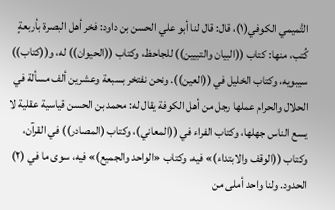التَّميمي الكوفي(١)، قال: قال لنا أبو علي الحسن بن داود: فخر أهل البصرة بأربعةٍ كُتب، منها: كتاب ((البيان والتبيين)) للجاحظ، وكتاب ((الحيوان)) له، و((كتاب)) سيبويه، وكتاب الخليل في ((العين)). ونحن نفتخر بسبعة وعشرين ألف مسألة في الحلال والحرام عملها رجل من أهل الكوفة يقال له: محمد بن الحسن قياسية عقلية لا يسع الناس جهلها، وكتاب الفراء في ((المعاني)، وكتاب (المصادر)) في القرآن، وكتاب ((الوقف والابتداء)» فيه، وكتاب «الواحد والجميع)» فيه، سوى ما في (٢) الحدود. ولنا واحد أملى من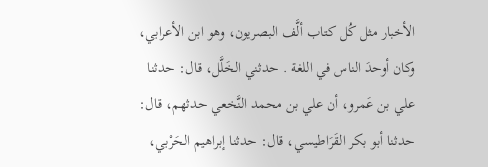الأخبار مثل كُل كتاب ألَّف البصريون، وهو ابن الأعرابي، وكان أوحدَ الناس في اللغة . حدثني الخَلَّل، قال: حدثنا علي بن عَمرو، أن علي بن محمد النَّخعي حدثهم، قال: حدثنا أبو بكر القَرَاطيسي، قال: حدثنا إبراهيم الحَرْبي،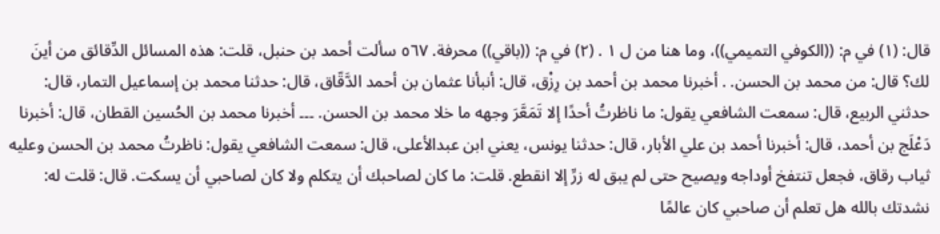قال: (١) في م: ((الكوفي التميمي))، وما هنا من ل ١ . (٢) في م: ((باقي)) محرفة. ٥٦٧ سألت أحمد بن حنبل، قلت: هذه المسائل الدِّقائق من أينَ لك؟ قال: من محمد بن الحسن. . أخبرنا محمد بن أحمد بن رِزْق، قال: أنبأنا عثمان بن أحمد الدَّقّاق، قال: حدثنا محمد بن إسماعيل التمار، قال: حدثني الربيع، قال: سمعت الشافعي يقول: ما ناظرتُ أحدًا إلا تَمَعَّرَ وجهه ما خلا محمد بن الحسن. ۔۔۔ أخبرنا محمد بن الحُسين القطان، قال: أخبرنا دَعْلَج بن أحمد، قال: أخبرنا أحمد بن علي الأبار، قال: حدثنا يونس، يعني ابن عبدالأعلى، قال: سمعت الشافعي يقول: ناظرتُ محمد بن الحسن وعليه ثياب رقاق، فجعل تنتفخ أوداجه ويصيح حتى لم يبق له زرِّ إلا انقطع. قلت: ما كان لصاحبك أن يتكلم ولا كان لصاحبي أن يسكت. قال: قلت له: نشدتك بالله هل تعلم أن صاحبي کان عالمًا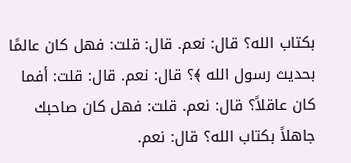بكتاب الله؟ قال: نعم. قال: قلت: فهل كان عالمًا بحديث رسول الله ﴾؟ قال: نعم. قال: قلت: أفما كان عاقلاً؟ قال: نعم. قلت: فهل كان صاحبك جاهلاً بكتاب الله؟ قال: نعم.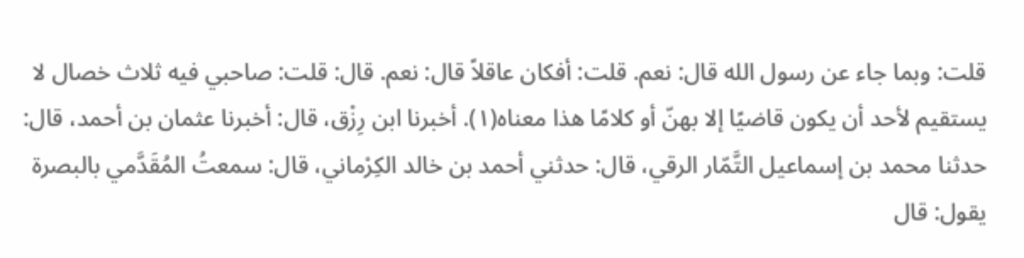قلت: وبما جاء عن رسول الله قال: نعم. قلت: أفكان عاقلاً قال: نعم. قال: قلت: صاحبي فيه ثلاث خصال لا يستقيم لأحد أن يكون قاضيًا إلا بهنّ أو كلامًا هذا معناه(١). أخبرنا ابن رِزْق، قال: أخبرنا عثمان بن أحمد، قال: حدثنا محمد بن إسماعيل التَّمّار الرقي، قال: حدثني أحمد بن خالد الكِرْماني، قال: سمعتُ المُقَدَّمي بالبصرة يقول: قال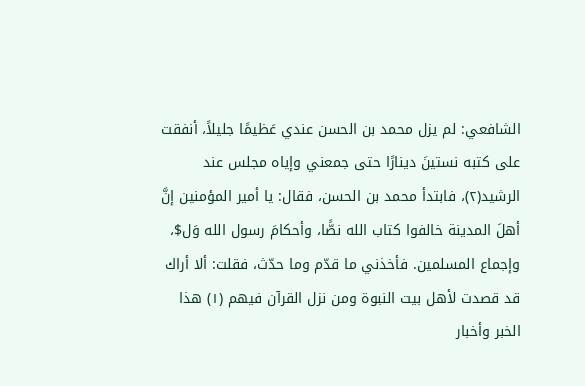الشافعي: لم يزل محمد بن الحسن عندي عَظيمًا جليلاً، أنفقت على كتبه نستينَ دينارًا حتى جمعني وإياه مجلس عند الرشيد(٢)، فابتدأ محمد بن الحسن، فقال: يا أمير المؤمنين إنَّ أهلَ المدينة خالفوا كتاب الله نصًّا، وأحكامَ رسول الله وَل$، وإجماع المسلمين. فأخذني ما قدّم وما حدّث، فقلت: ألا أراك قد قصدت لأهل بيت النبوة ومن نزل القرآن فيهم (١) هذا الخبر وأخبار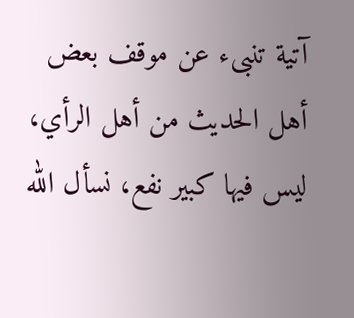آتية تنبىء عن موقف بعض أهل الحديث من أهل الرأي، ليس فيها كبير نفع، نسأل الله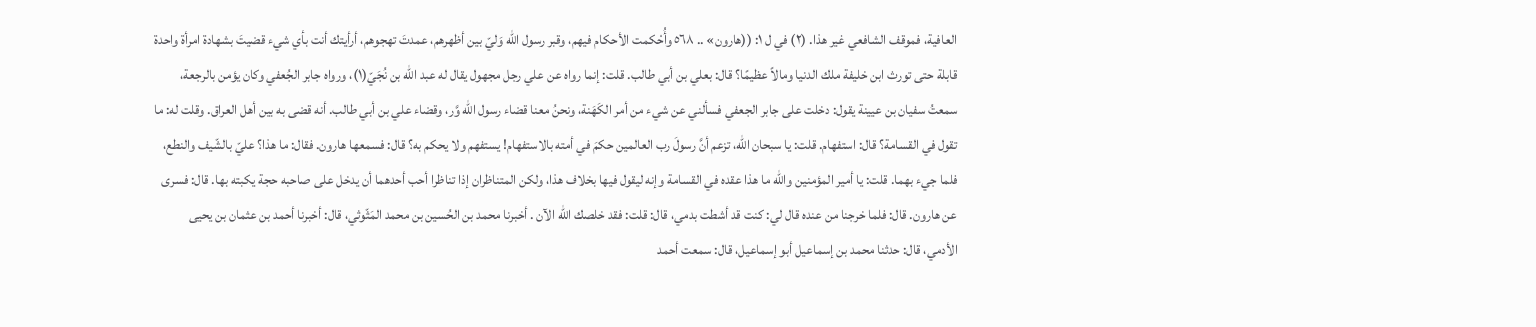العافية، فموقف الشافعي غير هذا. (٢) في ل ١: ((هارون» .. ٥٦٨ وأُحْكمت الأحكام فيهم، وقبر رسول اللّه وَليّ بين أظهرهم، عمدتَ تهجوهم، أرأيتك أنت بأي شيء قضيتَ بشهادة امرأة واحدة قابلة حتى تورث ابن خليفة ملك الدنيا ومالاً عظيمًا؟ قال: بعلي بن أبي طالب. قلت: إنما رواه عن علي رجل مجهول يقال له عبد الله بن نُجَيّ(١)، ورواه جابر الجُعفي وكان يؤمن بالرجعة، سمعتُ سفيان بن عيينة يقول: دخلت على جابر الجعفي فسألني عن شيء من أمر الكَهَنة، ونحنُ معنا قضاء رسول الله وَّر، وقضاء علي بن أبي طالب. أنه قضى به بين أهل العراق. وقلت له: ما تقول في القسامة؟ قال: استفهام. قلت: يا سبحان الله، تزعم أنَّ رسولَ رب العالمين حكمَ في أمته بالاستفهام! يستفهم ولا يحكم به؟ قال: فسمعها هارون. فقال: ما هذا؟ عليّ بالشّيف والنطع، فلما جيء بهما. قلت: يا أمير المؤمنين والله ما هذا عقده في القسامة وإنه ليقول فيها بخلاف هذا، ولكن المتناظران إذا تناظرا أحب أحدهما أن يدخل على صاحبه حجة يكبته بها. قال: فسرى عن هارون. قال: فلما خرجنا من عنده قال لي: كنت قد أشطت بدمي، قال: قلت: فقد خلصك الله الآن . أخبرنا محمد بن الحُسين بن محمد المَثّوثي، قال: أخبرنا أحمد بن عثمان بن يحيى الأدمي، قال: حدثنا محمد بن إسماعيل أبو إسماعيل، قال: سمعت أحمد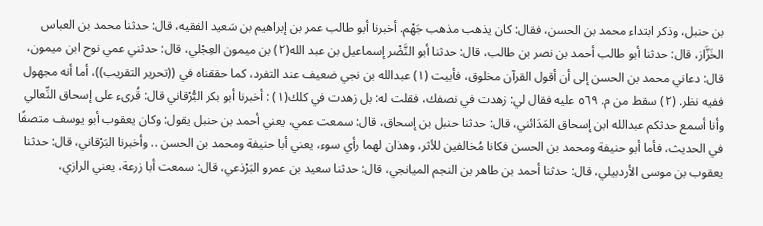بن حنبل، وذكر ابتداء محمد بن الحسن، فقال: كان يذهب مذهب جَهْم. أخبرنا أبو طالب عمر بن إبراهيم بن سَعيد الفقيه، قال: حدثنا محمد بن العباس الخَزَّاز، قال: حدثنا أبو طالب أحمد بن نصر بن طالب، قال: حدثنا أبو النَّضْر إسماعيل بن عبد الله(٢) بن ميمون العِجْلي، قال: حدثني عمي نوح ابن ميمون، قال: دعاني محمد بن الحسن إلى أن أقول القرآن مخلوق، فأبيت (١) عبدالله بن نجي ضعيف عند التفرد، كما حققناه في ((تحرير التقريب))، أما أنه مجهول ففيه نظر. (٢) سقط من م. ٥٦٩ عليه فقال لي: زهدت في نصفك، فقلت له: بل زهدت في كلك(١) : أخبرنا أبو بكر البُّرْقاني قال: قُرىء على إسحاق النِّعالي وأنا أسمع حدثكم عبدالله ابن إسحاق المَدَائني، قال: حدثنا حنبل بن إسحاق، قال: سمعت عمي، يعني أحمد بن حنبل يقول: وكان يعقوب أبو يوسف متصفًا في الحديث، فأما أبو حنيفة ومحمد بن الحسن فكانا مُخالفين للأثر، وهذان لهما رأي سوء، يعني أبا حنيفة ومحمد بن الحسن .. وأخبرنا البَرْقاني، قال: حدثنا يعقوب بن موسى الأردبيلي، قال: حدثنا أحمد بن طاهر بن النجم الميانجي، قال: حدثنا سعيد بن عمرو البَرْذعي، قال: سمعت أبا زرعة، يعني الرازي،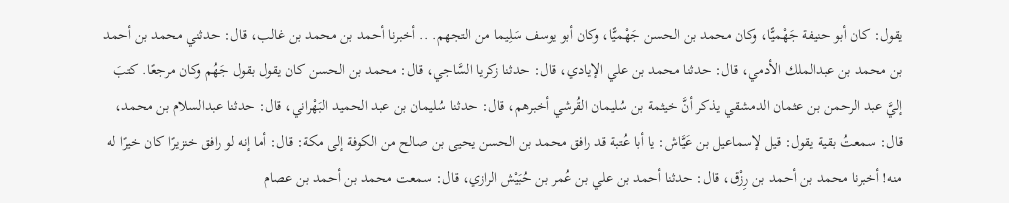يقول: كان أبو حنيفة جَهْميًّا، وكان محمد بن الحسن جَهْميًّا، وكان أبو يوسف سَلِيما من التجهم. .. أخبرنا أحمد بن محمد بن غالب، قال: حدثني محمد بن أحمد بن محمد بن عبدالملك الأدمي، قال: حدثنا محمد بن علي الإيادي، قال: حدثنا زكريا السَّاجي، قال: محمد بن الحسن كان يقول بقول جَهُم وكان مرجعًا. كتبَ إليَّ عبد الرحمن بن عثمان الدمشقي يذكر أنَّ خيثمة بن سُليمان القُرشي أخبرهم، قال: حدثنا سُليمان بن عبد الحميد البَهْراني، قال: حدثنا عبدالسلام بن محمد، قال: سمعتُ بقية يقول: قيل لإسماعيل بن عَيَّاش: يا أبا عُتبة قد رافق محمد بن الحسن يحيى بن صالح من الكوفة إلى مكة: قال: أما إنه لو رافق خنزيرًا كان خيرًا له منه! أخبرنا محمد بن أحمد بن رِزْق، قال: حدثنا أحمد بن علي بن عُمر بن حُبَيْش الرازي، قال: سمعت محمد بن أحمد بن عصام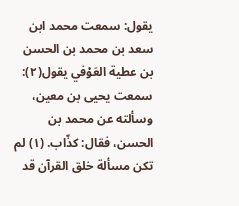يقول: سمعت محمد ابن سعد بن محمد بن الحسن بن عطية العَوْفي يقول(٢): سمعت يحيى بن معين، وسألته عن محمد بن الحسن، فقال: كذّاب. (١) لم تكن مسألة خلق القرآن قد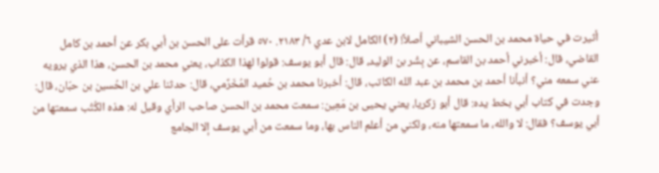أثيرت في حياة محمد بن الحسن الشيباني أصلاً! (٢) الكامل لابن عدي ٦/ ٢١٨٣. ٥٧٠ قرأت على الحسن بن أبي بكر عن أحمد بن كامل القاضي، قال: أخبرني أحمد بن القاسم، عن بِشْر بن الوليد، قال: قال أبو يوسف: قولوا لهذا الكذاب، يعني محمد بن الحسن، هذا الذي يرويه عني سمعه مني؟ أنبأنا أحمد بن محمد بن عبد الله الكاتب، قال: أخبرنا محمد بن حُميد المُخَرِّمي، قال: حدثنا علي بن الحُسين بن حبّان، قال: وجدت في كتاب أبي بخط يده: قال أبو زكريا، يعني يحيى بن مَعِين: سمعت محمد بن الحسن صاحب الرأي وقيل له: هذه الكُتُب سمعتها من أبي يوسف؟ فقال: لا والله، ما سمعتها منه، ولكني من أعلم الناس بها، وما سمعت من أبي يوسف إلا الجامع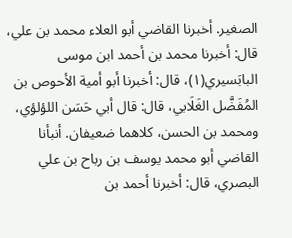الصغير. أخبرنا القاضي أبو العلاء محمد بن علي، قال: أخبرنا محمد بن أحمد ابن موسى البابَسيري(١)، قال: أخبرنا أبو أمية الأحوص بن المُفَضَّل الغَلَابي، قال: قال أبي حَسَن اللؤلؤي، ومحمد بن الحسن، كلاهما ضعيفان. أنبأنا القاضي أبو محمد يوسف بن رباح بن علي البصري، قال: أخبرنا أحمد بن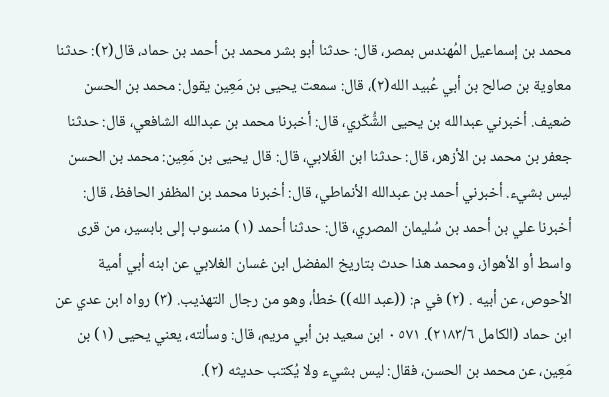محمد بن إسماعيل المُهندس بمصر، قال: حدثنا أبو بشر محمد بن أحمد بن حماد، قال(٢): حدثنا معاوية بن صالح بن أبي عُبيد الله(٢)، قال: سمعت يحيى بن مَعِين يقول: محمد بن الحسن ضعيف. أخبرني عبدالله بن يحيى الشُّكّري، قال: أخبرنا محمد بن عبدالله الشافعي، قال: حدثنا جعفر بن محمد بن الأزهر، قال: حدثنا ابن الغَلابي، قال: قال يحيى بن مَعِين: محمد بن الحسن ليس بشيء. أخبرني أحمد بن عبدالله الأنماطي، قال: أخبرنا محمد بن المظفر الحافظ، قال: أخبرنا علي بن أحمد بن سُليمان المصري، قال: حدثنا أحمد (١) منسوب إلى بابسير، من قرى واسط أو الأهواز، ومحمد هذا حدث بتاريخ المفضل ابن غسان الغلابي عن ابنه أبي أمية الأحوص، عن أبيه . (٢) في م: ((عبد الله)) خطأ، وهو من رجال التهذيب. (٣) رواه ابن عدي عن ابن حماد (الكامل ٢١٨٣/٦). ٥٧١ ٠ ابن سعيد بن أبي مريم، قال: وسألته، يعني يحيى (١) بن مَعِين، عن محمد بن الحسن، فقال: ليس بشيء ولا يُكتب حديثه (٢).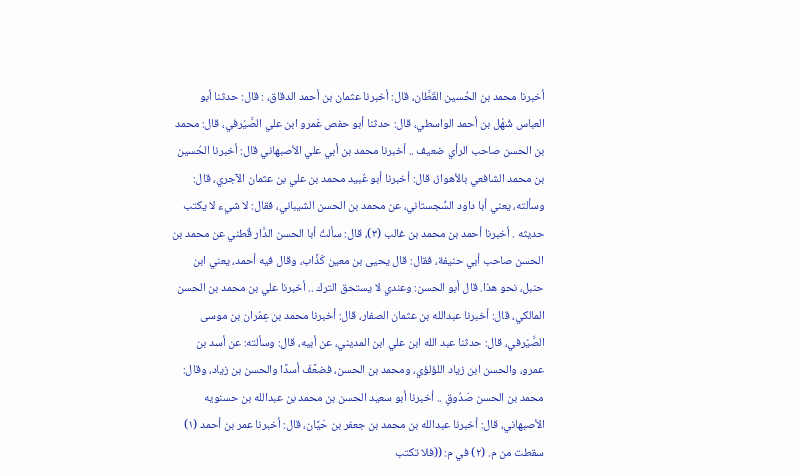أخبرنا محمد بن الحُسين القَطَّان، قال: أخبرنا عثمان بن أحمد الدقاق، : قال: حدثنا أبو العباس شُهْل بن أحمد الواسطي، قال: حدثنا أبو حفص عَمرو ابن علي الصَّيْرفي، قال: محمد بن الحسن صاحب الرأي ضعيف .. أخبرنا محمد بن أبي علي الأصبهاني قال: أخبرنا الحُسين بن محمد الشافعي بالأهواز، قال: أخبرنا أبو عُبيد محمد بن علي بن عثمان الآجري، قال: وسألته، يعني أبا داود السُّجستاني، عن محمد بن الحسن الشيباني، فقال: لا شيء لا یکتب حديثه . أخبرنا أحمد بن محمد بن غالب (٣)، قال: سألتُ أبا الحسن الدَّار قُطني عن محمد بن الحسن صاحب أبي حنيفة، فقال: قال يحيى بن معين كَذَّاب، وقال فيه أحمد، يعني ابن حنبل، نحو هذا. قال أبو الحسن: وعندي لا يستحق الترك .. أخبرنا علي بن محمد بن الحسن المالكي، قال: أخبرنا عبدالله بن عثمان الصفار، قال: أخبرنا محمد بن عِمْران بن موسى الصَّيْرفي، قال: حدثنا عبد الله ابن علي ابن المديني، عن أبيه، قال: وسألته: عن أسد بن عمرو، والحسن ابن زياد اللؤلؤي، ومحمد بن الحسن، فضعَّفَ أسدًا والحسن بن زياد، وقال: محمد بن الحسن صَدُوقِ .. أخبرنا أبو سعيد الحسن بن محمد بن عبدالله بن حسنويه الأصبهاني، قال: أخبرنا عبدالله بن محمد بن جعفر بن حَيَّان، قال: أخبرنا عمر بن أحمد (١) سقطت من م. (٢) في م: ((فلا تكتب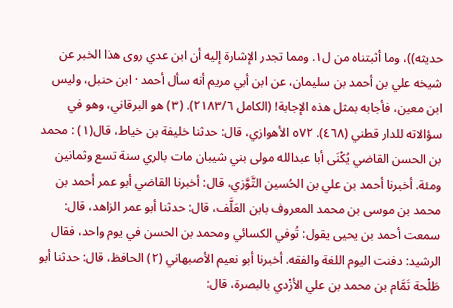حديثه))، وما أثبتناه من ل١. ومما تجدر الإشارة إليه أن ابن عدي روی هذا الخبر عن شیخه علي بن أحمد بن سليمان، عن ابن أبي مریم أنه سأل أحمد · ابن حنبل، وليس ابن معين، فأجابه بمثل هذه الإجابة! (الكامل ٢١٨٣/٦). (٣) هو البرقاني، وهو في سؤالاته للدار قطني (٤٦٨). ٥٧٢ الأهوازي، قال: حدثنا خليفة بن خياط، قال(١) : محمد بن الحسن القاضي يُكْنَى أبا عبدالله مولى بني شيبان مات بالري سنة تسع وثمانين ومئة. أخبرنا أحمد بن علي بن الحُسين التَّوَّزي، قال: أخبرنا القاضي أبو عمر أحمد بن محمد بن موسى بن محمد المعروف بابن العَلَّف، قال: حدثنا أبو عمر الزاهد، قال: سمعت أحمد بن يحيى يقول: تُوفي الكسائي ومحمد بن الحسن في يوم واحد، فقال الرشيد: دفنت اليوم اللغة والفقه. أخبرنا أبو نعيم الأصبهاني (٢) الحافظ، قال: حدثنا أبو طَلْحة تَمَّام بن محمد بن علي الأزْدي بالبصرة، قال: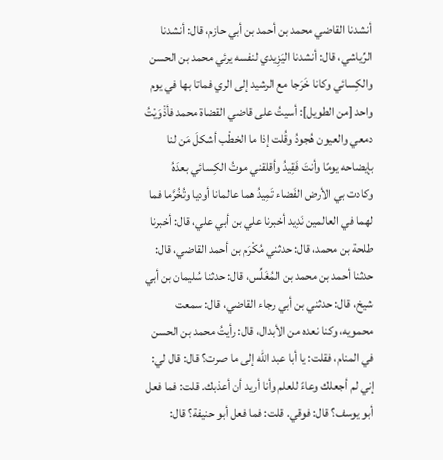أنشدنا القاضي محمد بن أحمد بن أبي حازم، قال: أنشدنا الرِّياشي، قال: أنشدنا اليَزِيدي لنفسه يرئي محمد بن الحسن والكِسائي وكانا خَرَجا مع الرشيد إلى الري فماتا بها في يوم واحد [من الطويل]: أسيتُ على قاضي القضاة محمد فأذْوَيْتُ دمعي والعيون هُجودُ وقُلت إذا ما الخطْب أشكلَ مَن لنا بإيضاحه يومًا وأنتَ فَقِيدُ وأقلقني موتُ الكِسائي بعدَهُ وكادت بي الأرض الفَضاء تَمِيدُ هما عالمانا أوديا وتُخُرَّما فما لهما في العالمين نَدِيد أخبرنا علي بن أبي علي، قال: أخبرنا طلحة بن محمد، قال: حدثني مُكْرَم بن أحمد القاضي، قال: حدثنا أحمد بن محمد بن المُغَلِّس، قال: حدثنا سُليمان بن أبي شيخ، قال: حدثني بن أبي رجاء القاضي، قال: سمعت محمويه، وكنا نعده من الأبدال، قال: رأيتُ محمد بن الحسن في المنام، فقلت: يا أبا عبد الله إلى ما صرت؟ قال: قال لي: إني لم أجعلك وعاءً للعلم وأنا أريد أن أعذبك. قلت: فما فعل أبو يوسف؟ قال: فوقي. قلت: فما فعل أبو حنيفة؟ قال: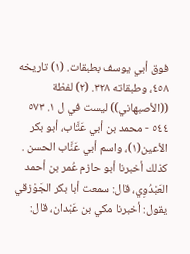فوق أبي يوسف بطبقات. (١) تاريخه ٤٥٨، وطبقاته ٣٢٨. (٢) لفظة ((الأصبهاني)) ليست في ل ١. ٥٧٣ ٥٤٤ - محمد بن أبي عَتَّاب، أبو بكر الأعين(١)، واسم أبي عَنَّاب الحسن . كذلك أخبرنا أبو حازم عُمر بن أحمد العَبْدُوِي، قال: سمعت أبا بكر الجَوْزقي يقول: أخبرنا مكي بن عَبْدان، قال: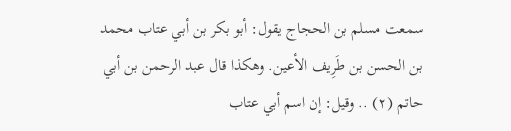سمعت مسلم بن الحجاج يقول: أبو بكر بن أبي عتاب محمد بن الحسن بن طَرِيف الأعين. وهكذا قال عبد الرحمن بن أبي حاتم (٢) .. وقيل: إن اسم أبي عتاب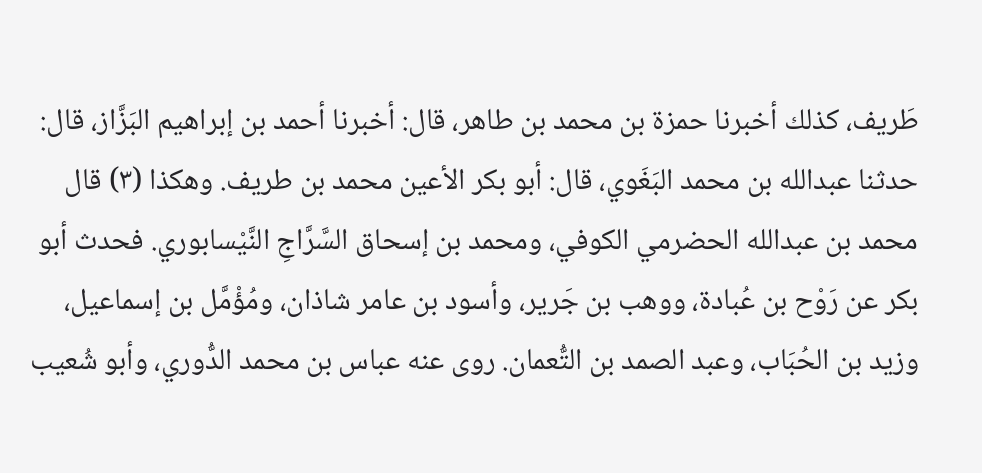طَريف، كذلك أخبرنا حمزة بن محمد بن طاهر، قال: أخبرنا أحمد بن إبراهيم البَزَّاز، قال: حدثنا عبدالله بن محمد البَغَوي، قال: أبو بكر الأعين محمد بن طريف. وهكذا (٣) قال محمد بن عبدالله الحضرمي الكوفي، ومحمد بن إسحاق السَّرَّاجِ النَّيْسابوري. فحدث أبو بكر عن رَوْح بن عُبادة، ووهب بن جَرير، وأسود بن عامر شاذان، ومُؤْمَّل بن إسماعيل، وزيد بن الحُبَاب، وعبد الصمد بن التُّعمان. روى عنه عباس بن محمد الدُّوري، وأبو شُعيب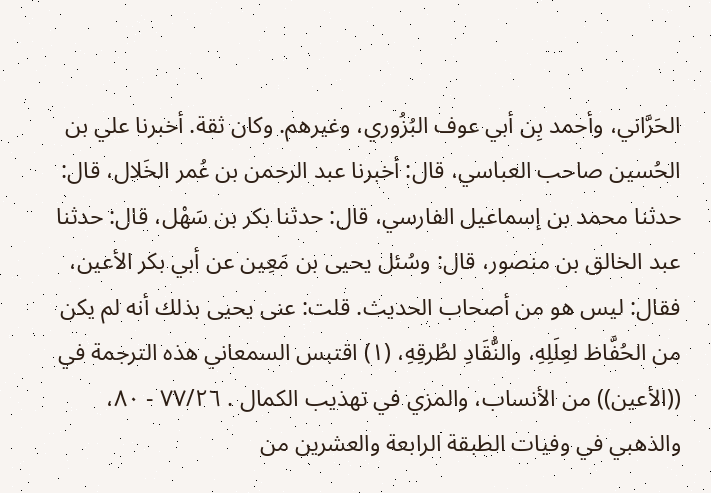الحَرَّاني، وأحمد بِن أبي عوف البُزُوري، وغيرهم. وكان ثقة. أخبرنا علي بن الحُسين صاحب العباسي، قال: أخبرنا عبد الرحمن بن عُمر الخَلال، قال: حدثنا محمد بن إسماعيل الفارسي، قال: حدثنا بكر بن سَهْل، قال: حدثنا عبد الخالق بن منصور، قال: وسُئل يحيى بن مَعِين عن أبي بكر الأعين، فقال: ليس هو من أصحاب الحديث. قلت: عنى يحيى بذلك أنه لم يكن من الحُفَّاظ لعِلَلِهِ، والنُّقَادِ لطُرقِهِ، (١) اقتبس السمعاني هذه الترجمة في ((الأعين)) من الأنساب، والمزي في تهذيب الكمال . ٧٧/٢٦ - ٨٠، والذهبي في وفيات الطبقة الرابعة والعشرين من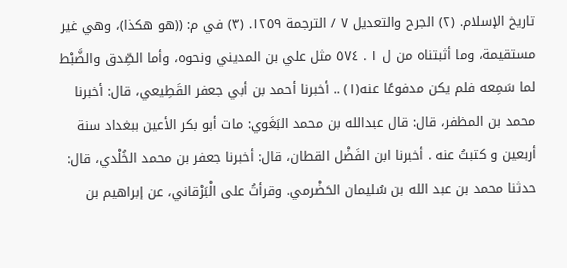تاريخ الإسلام. (٢) الجرح والتعديل ٧ / الترجمة ١٢٥٩. (٣) في م: ((هو هكذا)، وهي غير مستقيمة، وما أثبتناه من ل ١ . ٥٧٤ مثل علي بن المديني ونحوه، وأما الصِّدق والضَّبْط لما سَمِعه فلم يكن مدفوعًا عنه(١) .. أخبرنا أحمد بن أبي جعفر القَطِيعي، قال: أخبرنا محمد بن المظفر، قال: قال عبدالله بن محمد البَغَوي: مات أبو بكر الأعين ببغداد سنة أربعين و کتبتُ عنه . أخبرنا ابن الفَضْل القطان، قال: أخبرنا جعفر بن محمد الخُلْدي، قال: حدثنا محمد بن عبد الله بن سُليمان الحَضْرمي. وقرأتُ على الْبَرْقاني، عن إبراهيم بن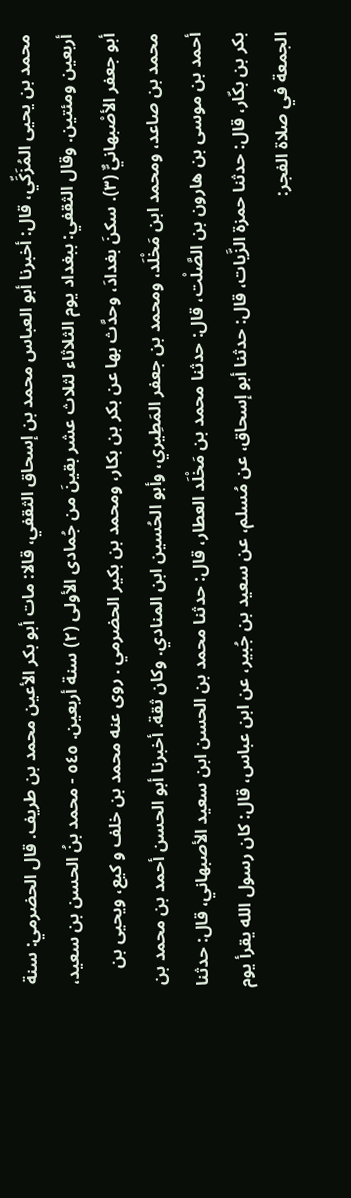محمد بن يحيى المُزَكِّي، قال: أخبرنا أبو العباس محمد بن إسحاق الثقفي، قالا: مات أبو بكر الأعين محمد بن طريف. قال الحضرمي: سنة أربعين ومئتين. وقال الثقفي: ببغداد يوم الثلاثاء لثلاث عشر بقينَ من جُمادى الأولى (٢) سنة أربعين. ٥٤٥ - محمد بنُ الحسن بن سعيد، أبو جعفر الأصْبهانيٌّ (٣). سكنَ بغدادَ، وحدَّث بها عن بكر بن بكار، ومحمد بن بكير الحضرمي . روی عنه محمد بن خلف و کیع، ویحیی بن محمد بن صاعد، ومحمد ابن مَخْلَد، ومحمد بن جعفر المَطِيري، وأبو الحُسين ابن المنادي. وكان ثقة. أخبرنا أبو الحسن أحمد بن محمد بن أحمد بن موسى بن هارون بن الصَّلْت، قال: حدثنا محمد بن مَخْلَد العطار، قال: حدثنا محمد بن الحسن ابن سعيد الأصبهاني، قال: حدثنا بكر بن بكّار، قال: حدثنا حمزة الزَّيات، قال: حدثنا أبو إسحاق، عن مُسلم، عن سعيد بن جُبير، عن ابن عباس، قال: كان رسول الله يقرأ يوم الجمعة في صلاة الفجر: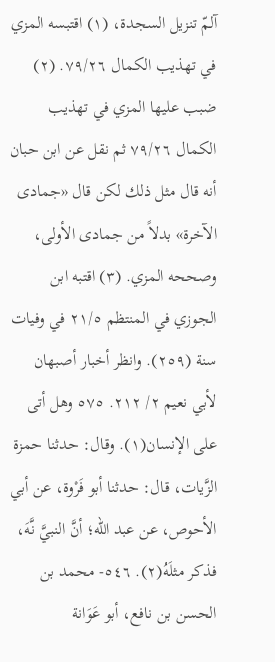آلمّ تنزيل السجدة، (١) اقتبسه المزي في تهذيب الكمال ٧٩/٢٦. (٢) ضبب عليها المزي في تهذيب الكمال ٧٩/٢٦ ثم نقل عن ابن حبان أنه قال مثل ذلك لكن قال «جمادى الآخرة» بدلاً من جمادى الأولى، وصححه المزي. (٣) اقتبه ابن الجوزي في المنتظم ٢١/٥ في وفيات سنة (٢٥٩). وانظر أخبار أصبهان لأبي نعيم ٢/ ٢١٢. ٥٧٥ وهل أتى على الإنسان(١). وقال: حدثنا حمزة الزَّيات، قال: حدثنا أبو فَرْوة، عن أبي الأحوص، عن عبد الله؛ أنَّ النبيَّ نَّهَ، فذكر مثلَهُ(٢). ٥٤٦- محمد بن الحسن بن نافع، أبو عَوَانة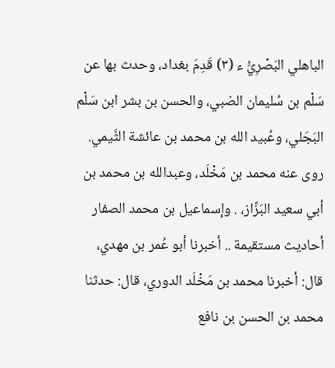الباهلي البَصْرِيُّ ء (٣) قَدِمَ بغداد، وحدث بها عن سَلْم بن سُليمان الضبي، والحسن بن بشر ابن سَلْم البَجَلي، وعُبيد الله بن محمد بن عائشة الثَّيمي. روى عنه محمد بن مَخْلَد، وعبدالله بن محمد بن أبي سعيد البَزَّاز، . وإسماعيل بن محمد الصفار أحاديث مستقيمة .. أخبرنا أبو عُمر بن مهدي، قال: أخبرنا محمد بن مَخْلَد الدوري، قال: حدثنا محمد بن الحسن بن نافع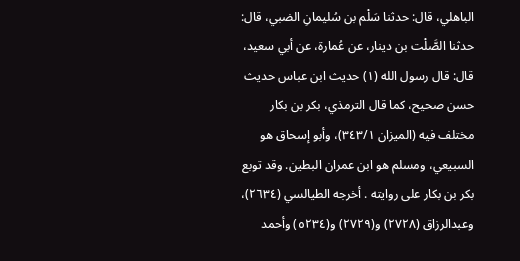الباهلي، قال: حدثنا سَلْم بن سُليمانِ الضبي، قال: حدثنا الصَّلْت بن دينار، عن عُمارة، عن أبي سعيد، قال: قال رسول الله (١) حديث ابن عباس حديث حسن صحيح، كما قال الترمذي، بكر بن بكار مختلف فيه (الميزان ٣٤٣/١)، وأبو إسحاق هو السبيعي، ومسلم هو ابن عمران البطين. وقد توبع بكر بن بكار على روايته . أخرجه الطيالسي (٢٦٣٤)، وعبدالرزاق (٢٧٢٨) و(٢٧٢٩) و(٥٢٣٤) وأحمد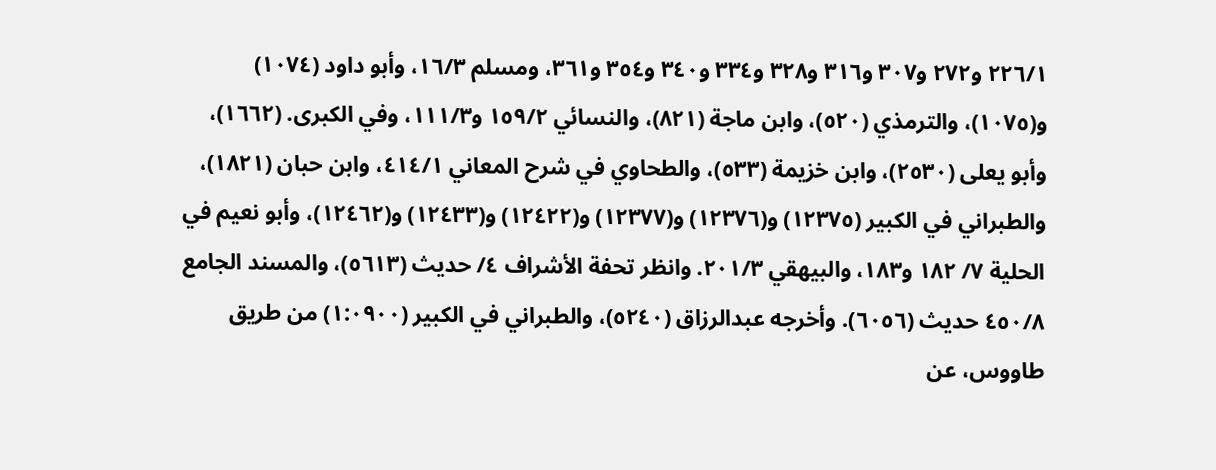٢٢٦/١ و٢٧٢ و٣٠٧ و٣١٦ و٣٢٨ و٣٣٤ و٣٤٠ و٣٥٤ و٣٦١، ومسلم ١٦/٣، وأبو داود (١٠٧٤) و(١٠٧٥)، والترمذي (٥٢٠)، وابن ماجة (٨٢١)، والنسائي ١٥٩/٢ و١١١/٣، وفي الكبرى. (١٦٦٢)، وأبو يعلى (٢٥٣٠)، وابن خزيمة (٥٣٣)، والطحاوي في شرح المعاني ٤١٤/١، وابن حبان (١٨٢١)، والطبراني في الكبير (١٢٣٧٥) و(١٢٣٧٦) و(١٢٣٧٧) و(١٢٤٢٢) و(١٢٤٣٣) و(١٢٤٦٢)، وأبو نعيم في الحلية ٧/ ١٨٢ و١٨٣، والبيهقي ٢٠١/٣. وانظر تحفة الأشراف ٤/ حديث (٥٦١٣)، والمسند الجامع ٤٥٠/٨ حديث (٦٠٥٦). وأخرجه عبدالرزاق (٥٢٤٠)، والطبراني في الكبير (١:٠٩٠٠) من طريق طاووس، عن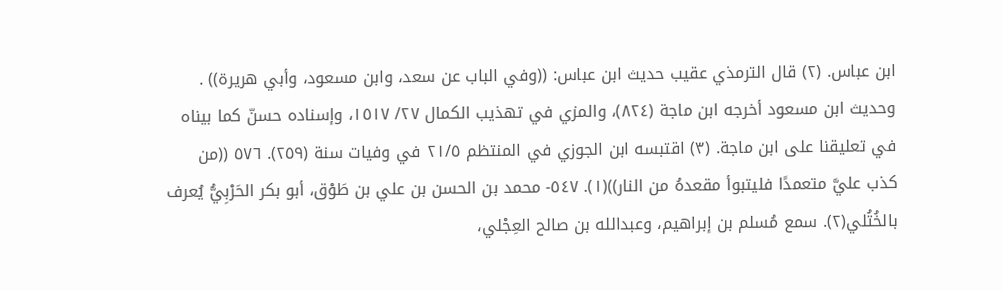ابن عباس. (٢) قال الترمذي عقيب حديث ابن عباس: ((وفي الباب عن سعد، وابن مسعود، وأبي هريرة)) . وحديث ابن مسعود أخرجه ابن ماجة (٨٢٤)، والمزي في تهذيب الكمال ٢٧/ ١٥١٧، وإسناده حسنّ كما بيناه في تعليقنا على ابن ماجة. (٣) اقتبسه ابن الجوزي في المنتظم ٢١/٥ في وفيات سنة (٢٥٩). ٥٧٦ ((من كذب عليَّ متعمدًا فليتبوأ مقعدهُ من النار))(١). ٥٤٧- محمد بن الحسن بن علي بن طَوْق، أبو بكر الحَرْبِيُّ يُعرف بالخُتُلي(٢). سمع مُسلم بن إبراهيم، وعبدالله بن صالح العِجْلي،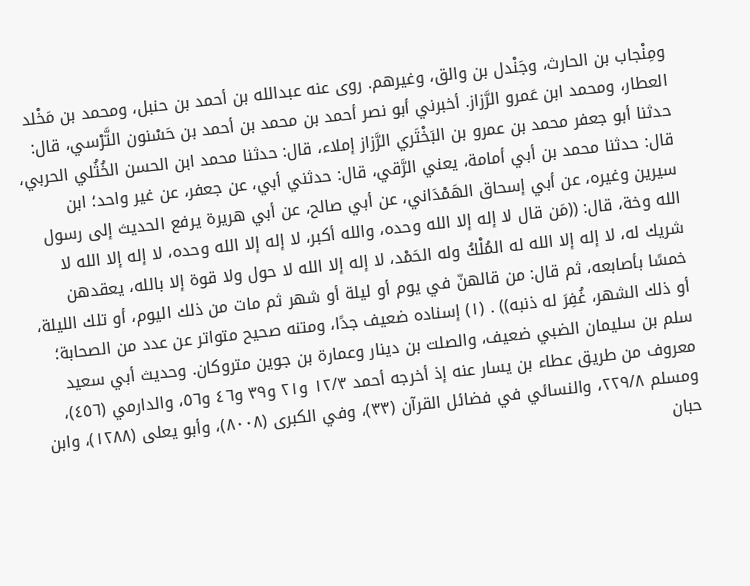ومِنْجاب بن الحارث، وجَنْدل بن والق، وغيرهم. روى عنه عبدالله بن أحمد بن حنبل، ومحمد بن مَخْلد العطار، ومحمد ابن عَمرو الرَّزاز. أخبرني أبو نصر أحمد بن محمد بن أحمد بن حَسْنون التَّرْسي، قال: حدثنا أبو جعفر محمد بن عمرو بن البَخْتَري الرَّزاز إملاء، قال: حدثنا محمد ابن الحسن الخُثُلي الحربي، قال: حدثنا محمد بن أبي أمامة، يعني الرَّقي، قال: حدثني أبي، عن جعفر، عن غير واحد؛ ابن سيرين وغيره، عن أبي إسحاق الهَمْدَاني، عن أبي صالح، عن أبي هريرة يرفع الحديث إلى رسول الله وخة، قال: ((مَن قال لا إله إلا الله وحده، والله أكبر، لا إله إلا الله وحده، لا إله إلا الله لا شريك له، لا إله إلا الله له المُلْكُ وله الحَمْد، لا إله إلا الله لا حول ولا قوة إلا بالله، يعقدهن خمسًا بأصابعه، ثم قال: من قالهنّ في يوم أو ليلة أو شهر ثم مات من ذلك اليوم، أو تلك الليلة، أو ذلك الشهر، غُفِرَ له ذنبه)) . (١) إسناده ضعيف جدًا، ومتنه صحيح متواتر عن عدد من الصحابة؛ سلم بن سليمان الضبي ضعيف، والصلت بن دينار وعمارة بن جوين متروكان. وحديث أبي سعيد معروف من طريق عطاء بن يسار عنه إذ أخرجه أحمد ١٢/٣ و٢١ و٣٩ و٤٦ و٥٦، والدارمي (٤٥٦)، ومسلم ٢٢٩/٨، والنسائي في فضائل القرآن (٣٣)، وفي الكبرى (٨٠٠٨)، وأبو يعلى (١٢٨٨)، وابن حبان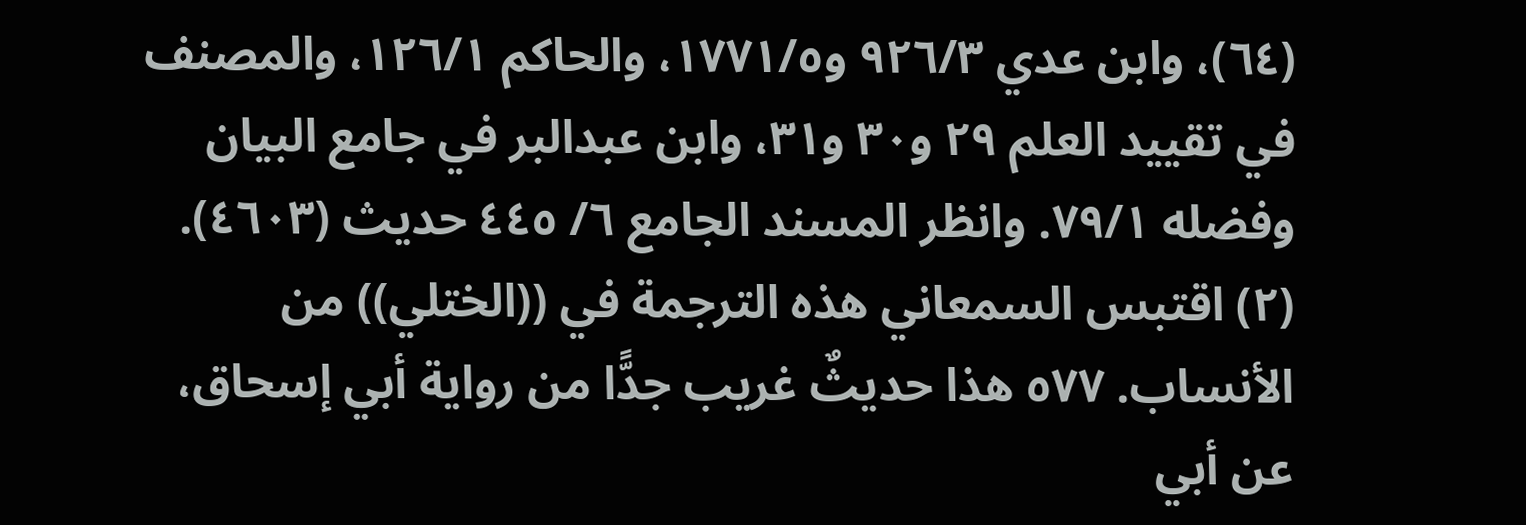(٦٤)، وابن عدي ٩٢٦/٣ و١٧٧١/٥، والحاكم ١٢٦/١، والمصنف في تقييد العلم ٢٩ و٣٠ و٣١، وابن عبدالبر في جامع البيان وفضله ٧٩/١. وانظر المسند الجامع ٦/ ٤٤٥ حديث (٤٦٠٣). (٢) اقتبس السمعاني هذه الترجمة في ((الختلي)) من الأنساب. ٥٧٧ هذا حديثٌ غريب جدًّا من رواية أبي إسحاق، عن أبي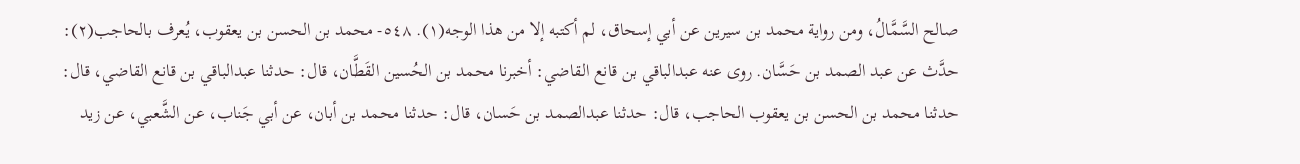صالح السَّمَّالُ، ومن رواية محمد بن سيرين عن أبي إسحاق، لم أكتبه إلا من هذا الوجه(١). ٥٤٨- محمد بن الحسن بن يعقوب، يُعرف بالحاجب(٢): حدَّث عن عبد الصمد بن حَسَّان. روى عنه عبدالباقي بن قانع القاضي: أخبرنا محمد بن الحُسين القَطَّان، قال: حدثنا عبدالباقي بن قانع القاضي، قال: حدثنا محمد بن الحسن بن يعقوب الحاجب، قال: حدثنا عبدالصمد بن حَسان، قال: حدثنا محمد بن أبان، عن أبي جَناب، عن الشَّعبي، عن زيد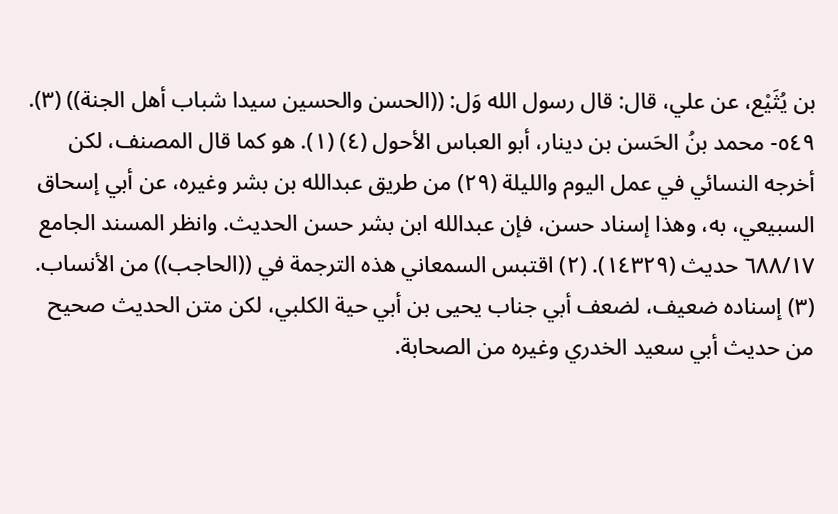بن يُثَيْع، عن علي، قال: قال رسول الله وَل: ((الحسن والحسين سيدا شباب أهل الجنة)) (٣). ٥٤٩- محمد بنُ الحَسن بن دينار، أبو العباس الأحول (٤) (١). هو كما قال المصنف، لكن أخرجه النسائي في عمل اليوم والليلة (٢٩) من طريق عبدالله بن بشر وغيره، عن أبي إسحاق السبيعي، به، وهذا إسناد حسن، فإن عبدالله ابن بشر حسن الحديث. وانظر المسند الجامع ٦٨٨/١٧ حديث (١٤٣٢٩). (٢) اقتبس السمعاني هذه الترجمة في ((الحاجب)) من الأنساب. (٣) إسناده ضعيف، لضعف أبي جناب يحيى بن أبي حية الكلبي، لكن متن الحديث صحيح من حديث أبي سعيد الخدري وغيره من الصحابة.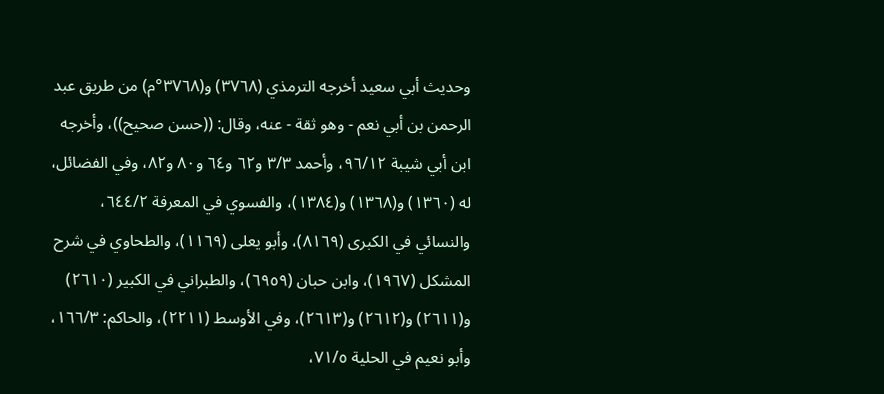وحديث أبي سعيد أخرجه الترمذي (٣٧٦٨) و(٣٧٦٨°م) من طريق عبد الرحمن بن أبي نعم - وهو ثقة - عنه، وقال: ((حسن صحيح))، وأخرجه ابن أبي شيبة ٩٦/١٢، وأحمد ٣/٣ و٦٢ و٦٤ و٨٠ و٨٢، وفي الفضائل، له (١٣٦٠) و(١٣٦٨) و(١٣٨٤)، والفسوي في المعرفة ٦٤٤/٢، والنسائي في الكبرى (٨١٦٩)، وأبو يعلى (١١٦٩)، والطحاوي في شرح المشكل (١٩٦٧)، وابن حبان (٦٩٥٩)، والطبراني في الكبير (٢٦١٠) و(٢٦١١) و(٢٦١٢) و(٢٦١٣)، وفي الأوسط (٢٢١١)، والحاكم: ١٦٦/٣، وأبو نعيم في الحلية ٧١/٥،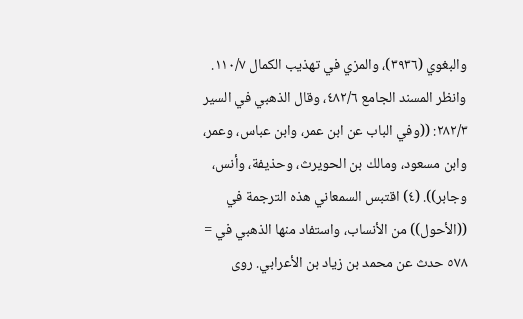والبغوي (٣٩٣٦)، والمزي في تهذيب الكمال ١١٠/٧. وانظر المسند الجامع ٤٨٢/٦، وقال الذهبي في السير ٢٨٢/٣: ((وفي الباب عن ابن عمر، وابن عباس، وعمر، وابن مسعود، ومالك بن الحويرث، وحذيفة، وأنس، وجابر)). (٤) اقتبس السمعاني هذه الترجمة في ((الأحول)) من الأنساب، واستفاد منها الذهبي في = ٥٧٨ حدث عن محمد بن زياد بن الأعرابي. روى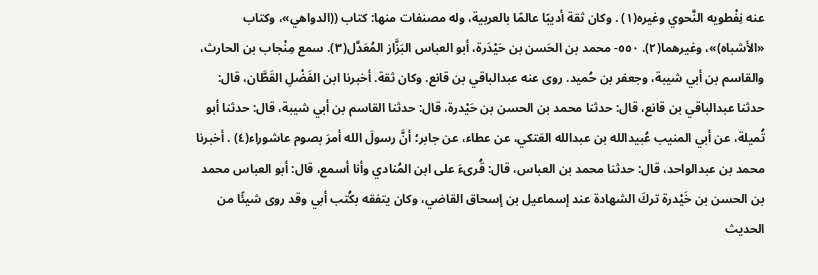عنه نِفْطويه النَّحوي وغيره(١) . وكان ثقة أديبًا عالمًا بالعربية، وله مصنفات منها: كتاب ((الدواهي»، وكتاب «الأشباه)»، وغيرهما(٢). ٥٥٠- محمد بن الحَسن بن حَيْدَرة، أبو العباس البَزَّاز المُعَدَّل(٣). سمع مِنْجاب بن الحارث، والقاسم بن أبي شيبة، وجعفر بن حُميد. روى عنه عبدالباقي بن قانع. وكان ثقة. أخبرنا ابن الفَضْلِ القَطَّان، قال: حدثنا عبدالباقي بن قانع، قال: حدثنا محمد بن الحسن بن حَيْدرة، قال: حدثنا القاسم بن أبي شيبة، قال: حدثنا أبو تُميلة، عن أبي المنيب عُبيدالله بن عبدالله العَتكي، عن عطاء، عن جابر؛ أنَّ رسولَ الله أمرَ بصوم عاشوراء(٤) . أخبرنا محمد بن عبدالواحد، قال: حدثنا محمد بن العباس، قال: قُرىءَ على ابن المُنادي وأنا أسمع، قال: أبو العباس محمد بن الحسن بن خَيْدرة تركَ الشهادة عند إسماعيل بن إسحاق القاضي، وكان يتفقه بكُتب أبي وقد روى شيئًا من الحديث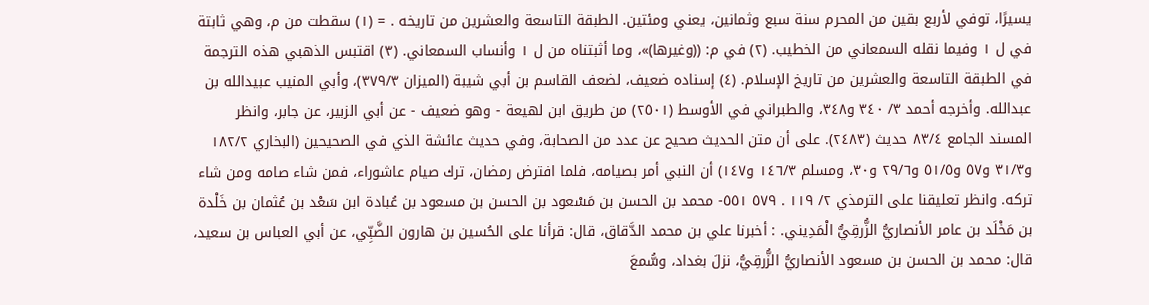يسيرًا، توفي لأربع بقين من المحرم سنة سبع وثمانين، يعني ومئتين. الطبقة التاسعة والعشرين من تاريخه . = (١) سقطت من م، وهي ثابتة في ل ١ وفيما نقله السمعاني من الخطيب. (٢) في م: ((وغيرها)»، وما أثبتناه من ل ١ وأنساب السمعاني. (٣) اقتبس الذهبي هذه الترجمة في الطبقة التاسعة والعشرين من تاريخ الإسلام. (٤) إسناده ضعيف، لضعف القاسم بن أبي شيبة (الميزان ٣٧٩/٣)، وأبي المنيب عبيدالله بن عبدالله. وأخرجه أحمد ٣/ ٣٤٠ و٣٤٨، والطبراني في الأوسط (٢٥٠١) من طريق ابن لهيعة - وهو ضعيف - عن أبي الزبير، عن جابر، وانظر المسند الجامع ٨٣/٤ حديث (٢٤٨٣). على أن متن الحديث صحيح عن عدد من الصحابة، وفي حديث عائشة الذي في الصحيحين (البخاري ١٨٢/٢ و٣١/٣ و٥٧ و٥١/٥ و٢٩/٦ و٣٠، ومسلم ١٤٦/٣ و١٤٧) أن النبي أمر بصيامه، فلما افترض رمضان، ترك صيام عاشوراء، فمن شاء صامه ومن شاء تركه. وانظر تعليقنا على الترمذي ٢/ ١١٩ . ٥٧٩ ٥٥١- محمد بن الحسن بن مَسْعود بن الحسن بن مسعود بن عُبادة ابن سَعْد بن عُثمان بن خَلْدة بن مَخْلَد بن عامر الأنصاريُّ الزُّرقِيُّ الْمَدِيني. : أخبرنا علي بن محمد الدَّقاق، قال: قرأنا على الحُسين بن هارون الضَّبِّي، عن أبي العباس بن سعيد، قال: محمد بن الحسن بن مسعود الأنصاريُّ الزُّرقِيُّ، نزلَ بغداد، وسُّمعَ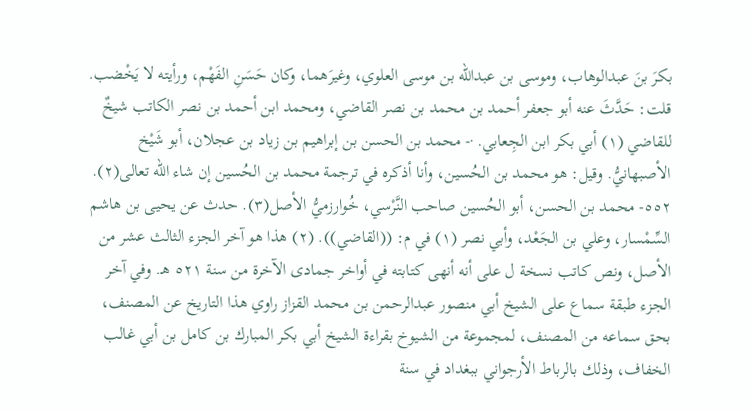بكرَ بنَ عبدالوهاب، وموسى بن عبدالله بن موسى العلوي، وغيرَهما، وكان حَسَنِ الفَهْم، ورأيته لا يَخْضب. قلت: حَدَّثَ عنه أبو جعفر أحمد بن محمد بن نصر القاضي، ومحمد ابن أحمد بن نصر الكاتب شيخٌ للقاضي (١) أبي بكر ابن الجِعابي. ·- محمد بن الحسن بن إبراهيم بن زياد بن عجلان، أبو شَیْخ الأصبهانيُّ. وقيل: هو محمد بن الحُسين، وأنا أذكره في ترجمة محمد بن الحُسين إن شاء الله تعالى(٢). ٥٥٢- محمد بن الحسن، أبو الحُسين صاحب النَّرْسي، خُوارزميُّ الأصل(٣). حدث عن يحيى بن هاشم السِّمْسار، وعلي بن الجَعْد، وأبي نصر (١) في م: ((القاضي)). (٢) هذا هو آخر الجزء الثالث عشر من الأصل، ونص كاتب نسخة ل على أنه أنهى كتابته في أواخر جمادى الآخرة من سنة ٥٢١ هـ. وفي آخر الجزء طبقة سماع على الشيخ أبي منصور عبدالرحمن بن محمد القزاز راوي هذا التاريخ عن المصنف، بحق سماعه من المصنف، لمجموعة من الشيوخ بقراءة الشيخ أبي بكر المبارك بن كامل بن أبي غالب الخفاف، وذلك بالرباط الأرجواني ببغداد في سنة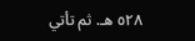٥٢٨ هـ. ثم تأتي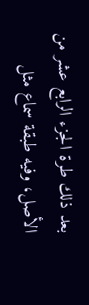بعد ذلك طرة الجزء الرابع عشر من الأصل، وفيه طبقة سماع مثل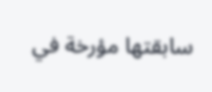سابقتها مؤرخة في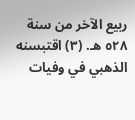ربيع الآخر من سنة ٥٢٨ هـ. (٣) اقتبسنه الذهبي في وفيات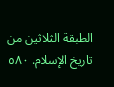الطبقة الثلاثين من تاريخ الإسلام. ٥٨٠